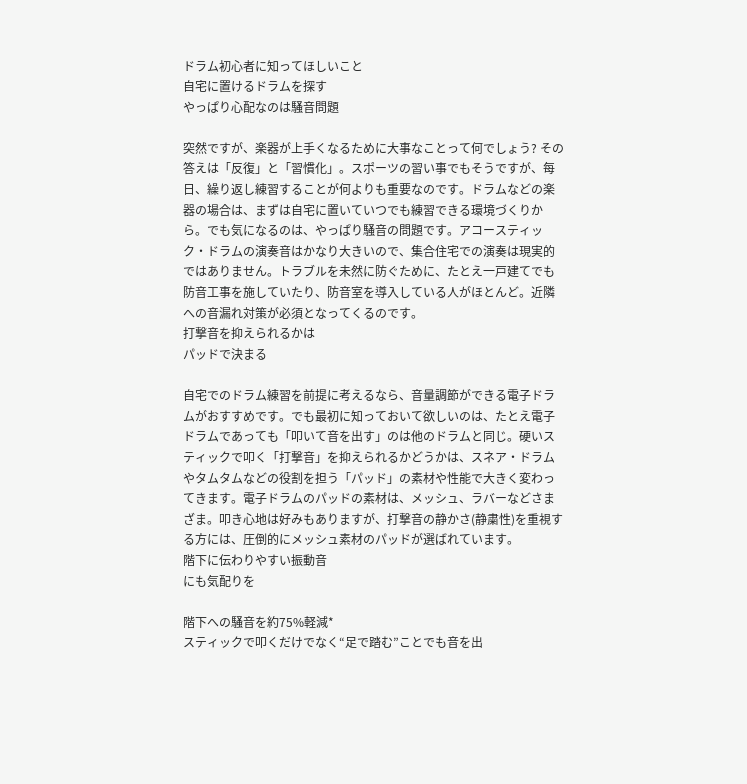ドラム初心者に知ってほしいこと
自宅に置けるドラムを探す
やっぱり心配なのは騒音問題

突然ですが、楽器が上手くなるために大事なことって何でしょう? その答えは「反復」と「習慣化」。スポーツの習い事でもそうですが、每日、繰り返し練習することが何よりも重要なのです。ドラムなどの楽器の場合は、まずは自宅に置いていつでも練習できる環境づくりから。でも気になるのは、やっぱり騒音の問題です。アコースティック・ドラムの演奏音はかなり大きいので、集合住宅での演奏は現実的ではありません。トラブルを未然に防ぐために、たとえ一戸建てでも防音工事を施していたり、防音室を導入している人がほとんど。近隣への音漏れ対策が必須となってくるのです。
打撃音を抑えられるかは
パッドで決まる

自宅でのドラム練習を前提に考えるなら、音量調節ができる電子ドラムがおすすめです。でも最初に知っておいて欲しいのは、たとえ電子ドラムであっても「叩いて音を出す」のは他のドラムと同じ。硬いスティックで叩く「打撃音」を抑えられるかどうかは、スネア・ドラムやタムタムなどの役割を担う「パッド」の素材や性能で大きく変わってきます。電子ドラムのパッドの素材は、メッシュ、ラバーなどさまざま。叩き心地は好みもありますが、打撃音の静かさ(静粛性)を重視する方には、圧倒的にメッシュ素材のパッドが選ばれています。
階下に伝わりやすい振動音
にも気配りを

階下への騒音を約75%軽減*
スティックで叩くだけでなく“足で踏む”ことでも音を出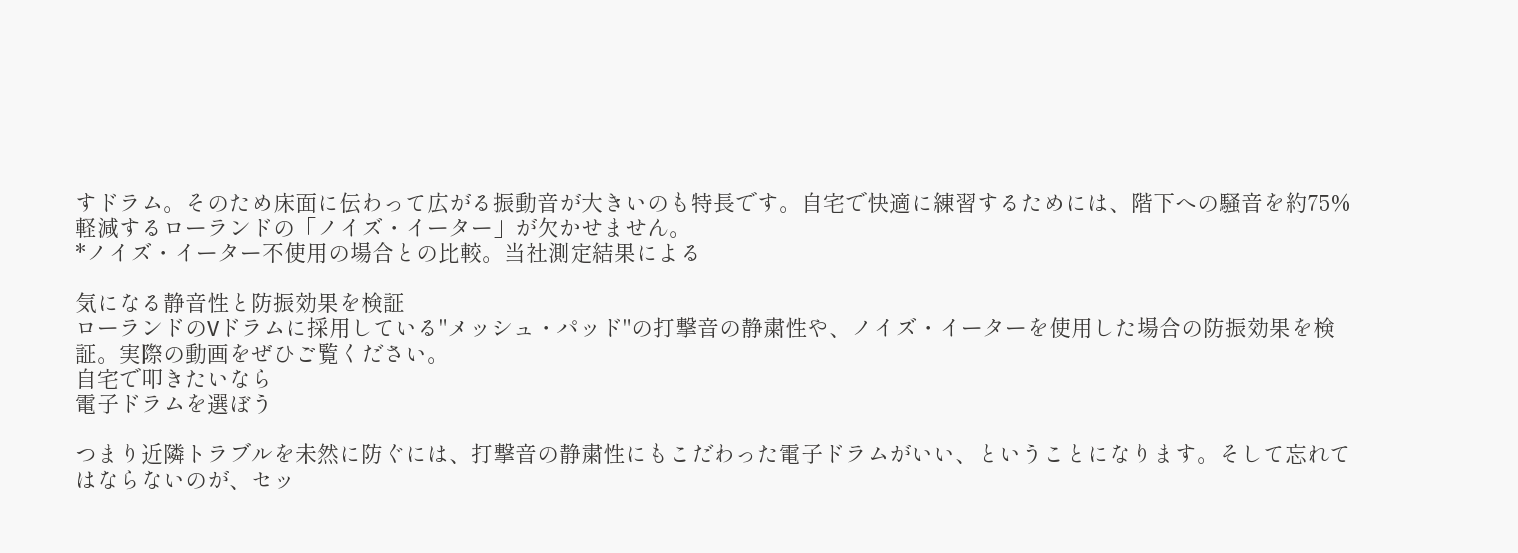すドラム。そのため床面に伝わって広がる振動音が大きいのも特長です。自宅で快適に練習するためには、階下への騒音を約75%軽減するローランドの「ノイズ・イーター」が欠かせません。
*ノイズ・イーター不使用の場合との比較。当社測定結果による

気になる静音性と防振効果を検証
ローランドのVドラムに採用している"メッシュ・パッド"の打撃音の静粛性や、ノイズ・イーターを使用した場合の防振効果を検証。実際の動画をぜひご覧ください。
自宅で叩きたいなら
電子ドラムを選ぼう

つまり近隣トラブルを未然に防ぐには、打撃音の静粛性にもこだわった電子ドラムがいい、ということになります。そして忘れてはならないのが、セッ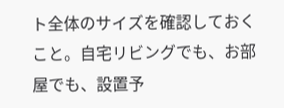ト全体のサイズを確認しておくこと。自宅リビングでも、お部屋でも、設置予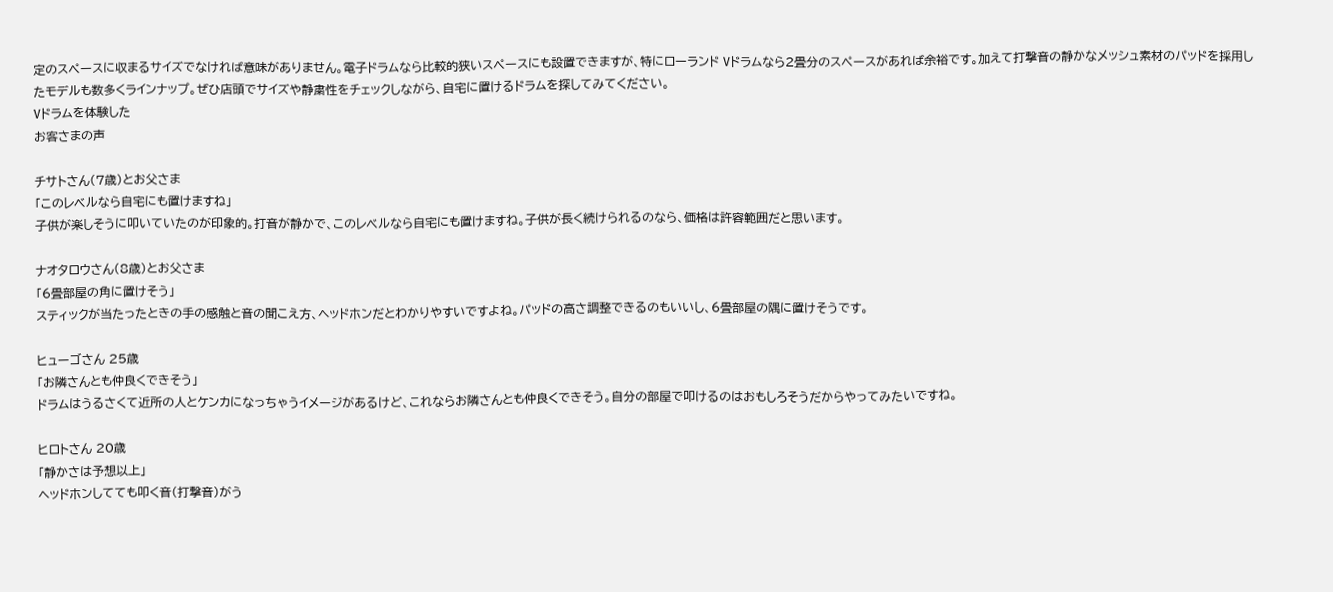定のスペースに収まるサイズでなければ意味がありません。電子ドラムなら比較的狭いスペースにも設置できますが、特にローランド Vドラムなら2畳分のスペースがあれば余裕です。加えて打撃音の静かなメッシュ素材のパッドを採用したモデルも数多くラインナップ。ぜひ店頭でサイズや静粛性をチェックしながら、自宅に置けるドラムを探してみてください。
Vドラムを体験した
お客さまの声

チサトさん(7歳)とお父さま
「このレベルなら自宅にも置けますね」
子供が楽しそうに叩いていたのが印象的。打音が静かで、このレベルなら自宅にも置けますね。子供が長く続けられるのなら、価格は許容範囲だと思います。

ナオタロウさん(8歳)とお父さま
「6畳部屋の角に置けそう」
スティックが当たったときの手の感触と音の聞こえ方、ヘッドホンだとわかりやすいですよね。パッドの高さ調整できるのもいいし、6畳部屋の隅に置けそうです。

ヒューゴさん 25歳
「お隣さんとも仲良くできそう」
ドラムはうるさくて近所の人とケンカになっちゃうイメージがあるけど、これならお隣さんとも仲良くできそう。自分の部屋で叩けるのはおもしろそうだからやってみたいですね。

ヒロトさん 20歳
「静かさは予想以上」
ヘッドホンしてても叩く音(打撃音)がう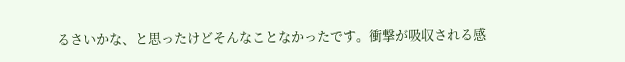るさいかな、と思ったけどそんなことなかったです。衝撃が吸収される感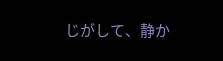じがして、静か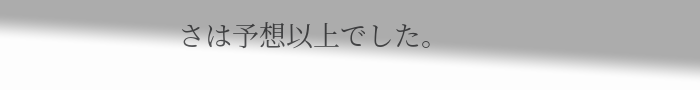さは予想以上でした。